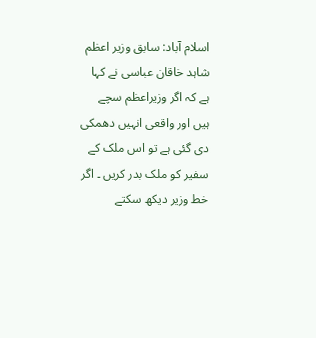اسلام آباد: سابق وزیر اعظم شاہد خاقان عباسی نے کہا ہے کہ اگر وزیراعظم سچے ہیں اور واقعی انہیں دھمکی دی گئی ہے تو اس ملک کے سفیر کو ملک بدر کریں ۔ اگر خط وزیر دیکھ سکتے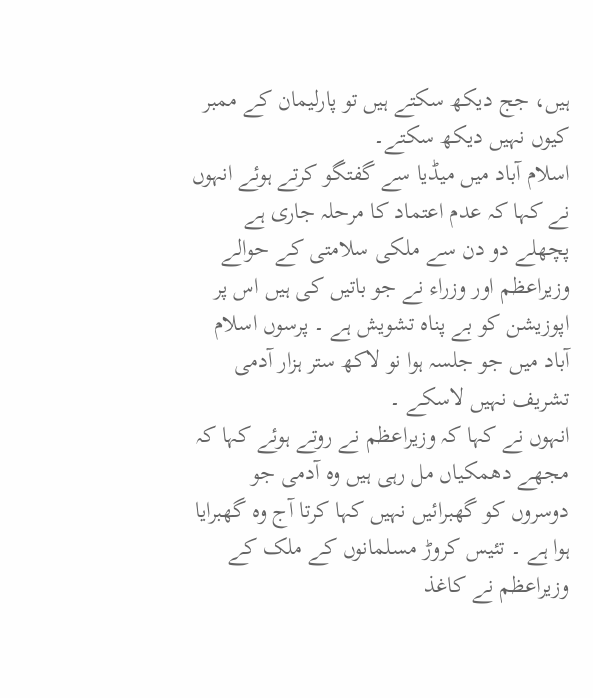ہیں، جج دیکھ سکتے ہیں تو پارلیمان کے ممبر کیوں نہیں دیکھ سکتے۔
اسلام آباد میں میڈیا سے گفتگو کرتے ہوئے انہوں نے کہا کہ عدم اعتماد کا مرحلہ جاری ہے پچھلے دو دن سے ملکی سلامتی کے حوالے وزیراعظم اور وزراء نے جو باتیں کی ہیں اس پر اپوزیشن کو بے پناہ تشویش ہے ۔ پرسوں اسلام آباد میں جو جلسہ ہوا نو لاکھ ستر ہزار آدمی تشریف نہیں لاسکے ۔
انہوں نے کہا کہ وزیراعظم نے روتے ہوئے کہا کہ مجھے دھمکیاں مل رہی ہیں وہ آدمی جو دوسروں کو گھبرائیں نہیں کہا کرتا آج وہ گھبرایا ہوا ہے ۔ تئیس کروڑ مسلمانوں کے ملک کے وزیراعظم نے کاغذ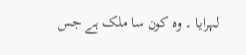لہرایا ۔ وہ کون سا ملک ہے جس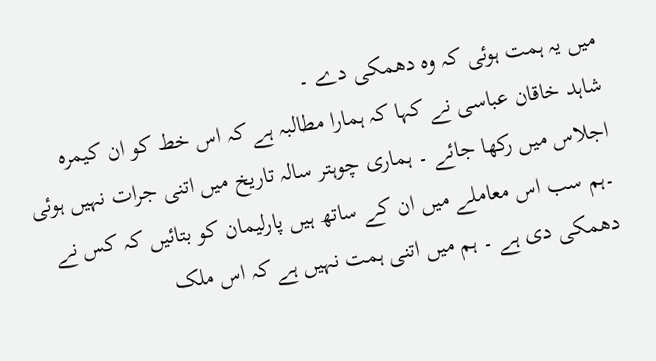میں یہ ہمت ہوئی کہ وہ دھمکی دے ۔
شاہد خاقان عباسی نے کہا کہ ہمارا مطالبہ ہے کہ اس خط کو ان کیمرہ اجلاس میں رکھا جائے ۔ ہماری چوہتر سالہ تاریخ میں اتنی جرات نہیں ہوئی ۔ہم سب اس معاملے میں ان کے ساتھ ہیں پارلیمان کو بتائیں کہ کس نے دھمکی دی ہے ۔ ہم میں اتنی ہمت نہیں ہے کہ اس ملک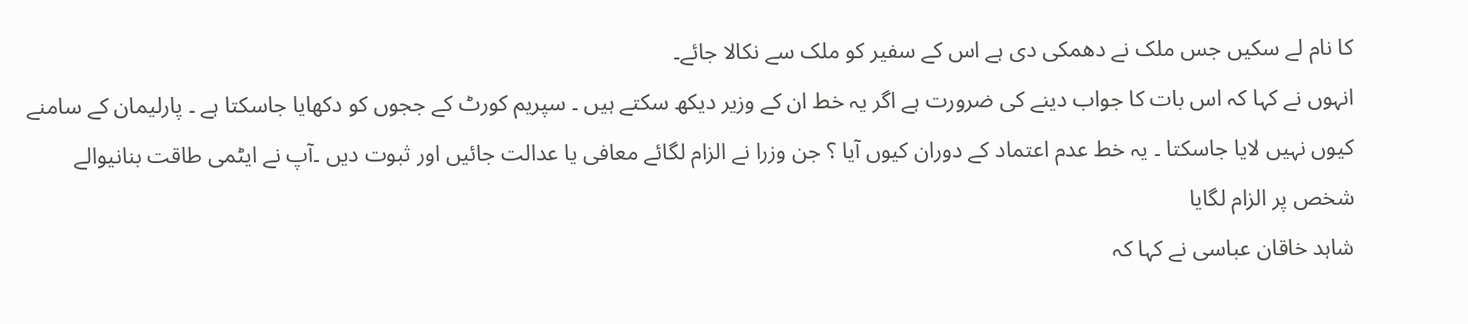کا نام لے سکیں جس ملک نے دھمکی دی ہے اس کے سفیر کو ملک سے نکالا جائے۔
انہوں نے کہا کہ اس بات کا جواب دینے کی ضرورت ہے اگر یہ خط ان کے وزیر دیکھ سکتے ہیں ۔ سپریم کورٹ کے ججوں کو دکھایا جاسکتا ہے ۔ پارلیمان کے سامنے کیوں نہیں لایا جاسکتا ۔ یہ خط عدم اعتماد کے دوران کیوں آیا ؟ جن وزرا نے الزام لگائے معافی یا عدالت جائیں اور ثبوت دیں ۔آپ نے ایٹمی طاقت بنانیوالے شخص پر الزام لگایا
شاہد خاقان عباسی نے کہا کہ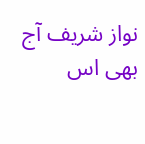نواز شریف آج بھی اس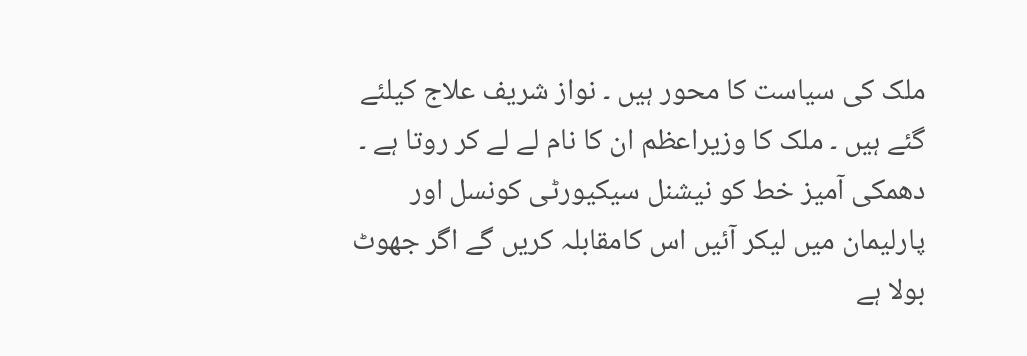ملک کی سیاست کا محور ہیں ۔ نواز شریف علاج کیلئے گئے ہیں ۔ ملک کا وزیراعظم ان کا نام لے لے کر روتا ہے ۔ دھمکی آمیز خط کو نیشنل سیکیورٹی کونسل اور پارلیمان میں لیکر آئیں اس کامقابلہ کریں گے اگر جھوٹ بولا ہے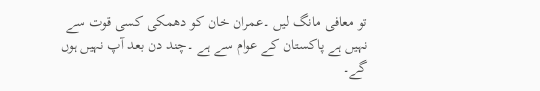تو معافی مانگ لیں ۔عمران خان کو دھمکی کسی قوت سے نہیں ہے پاکستان کے عوام سے ہے ۔چند دن بعد آپ نہیں ہوں گے۔